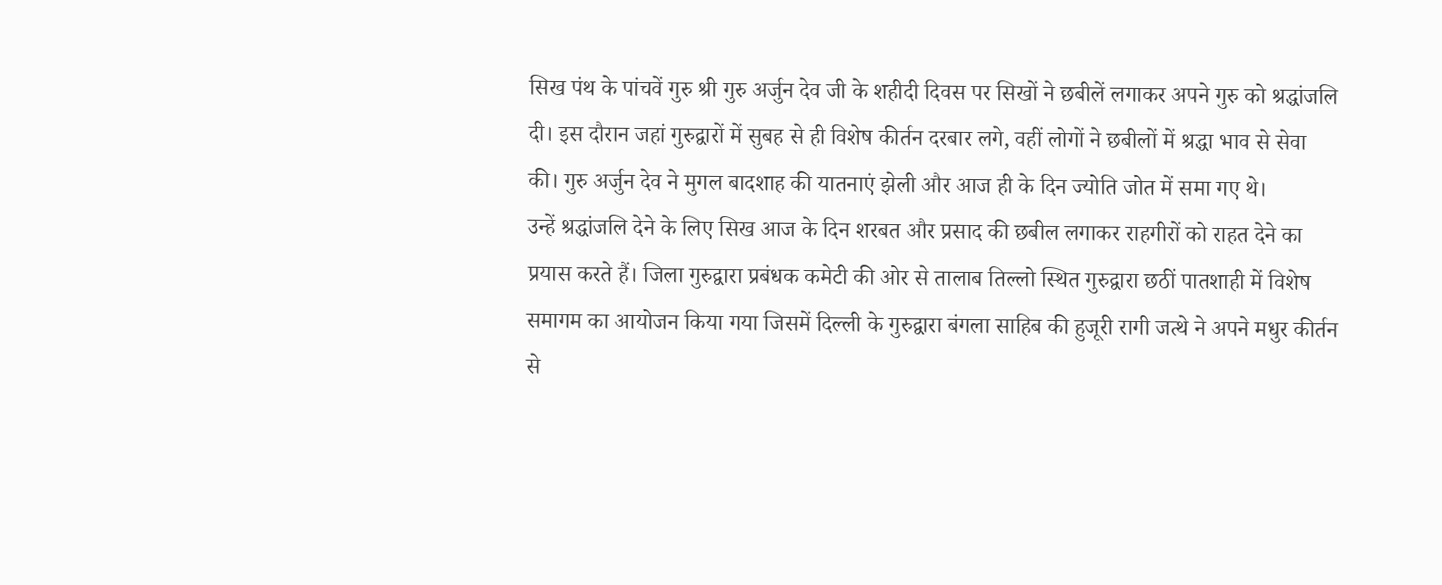सिख पंथ के पांचवें गुरु श्री गुरु अर्जुन देव जी के शहीदी दिवस पर सिखों ने छबीलें लगाकर अपने गुरु को श्रद्धांजलि दी। इस दौरान जहां गुरुद्वारों में सुबह से ही विशेष कीर्तन दरबार लगे, वहीं लोगों ने छबीलों में श्रद्धा भाव से सेवा की। गुरु अर्जुन देव ने मुगल बादशाह की यातनाएं झेली और आज ही के दिन ज्योति जोत में समा गए थे।
उन्हें श्रद्धांजलि देने के लिए सिख आज के दिन शरबत और प्रसाद की छबील लगाकर राहगीरों को राहत देने का प्रयास करते हैं। जिला गुरुद्वारा प्रबंधक कमेटी की ओर से तालाब तिल्लो स्थित गुरुद्वारा छठीं पातशाही में विशेष समागम का आयोजन किया गया जिसमें दिल्ली के गुरुद्वारा बंगला साहिब की हुजूरी रागी जत्थे ने अपने मधुर कीर्तन से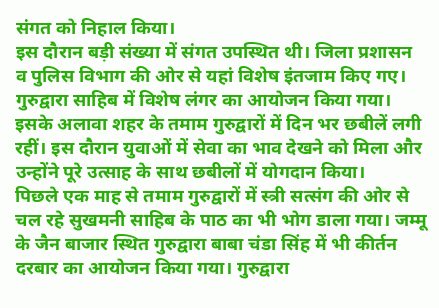संगत को निहाल किया।
इस दौरान बड़ी संख्या में संगत उपस्थित थी। जिला प्रशासन व पुलिस विभाग की ओर से यहां विशेष इंतजाम किए गए। गुरुद्वारा साहिब में विशेष लंगर का आयोजन किया गया। इसके अलावा शहर के तमाम गुरुद्वारों में दिन भर छबीलें लगी रहीं। इस दौरान युवाओं में सेवा का भाव देखने को मिला और उन्होंने पूरे उत्साह के साथ छबीलों में योगदान किया।
पिछले एक माह से तमाम गुरुद्वारों में स्त्री सत्संग की ओर से चल रहे सुखमनी साहिब के पाठ का भी भोग डाला गया। जम्मू के जैन बाजार स्थित गुरुद्वारा बाबा चंडा सिंह में भी कीर्तन दरबार का आयोजन किया गया। गुरुद्वारा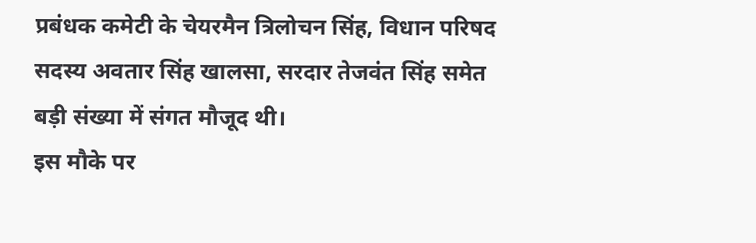प्रबंधक कमेटी के चेयरमैन त्रिलोचन सिंह, विधान परिषद सदस्य अवतार सिंह खालसा, सरदार तेजवंत सिंह समेत बड़ी संख्या में संगत मौजूद थी।
इस मौके पर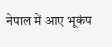नेपाल में आए भूकंप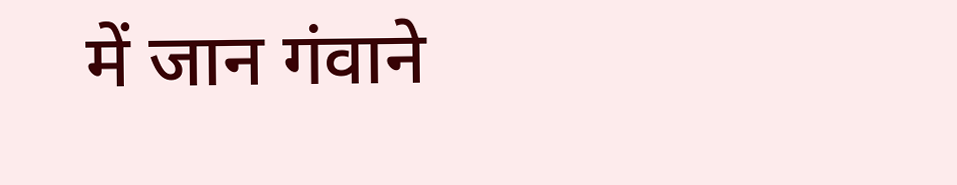में जान गंवाने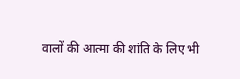वालों की आत्मा की शांति के लिए भी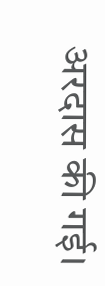अरदास की गई।